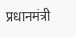प्रधानमंत्री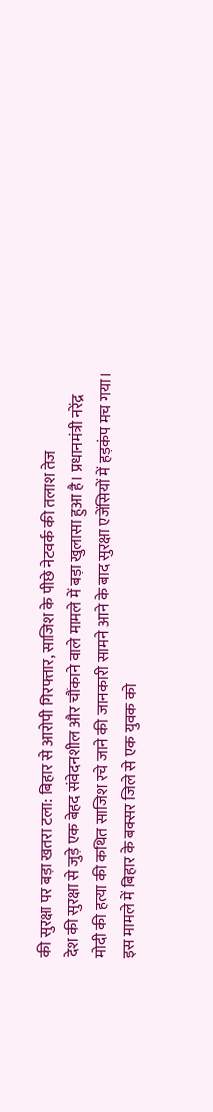की सुरक्षा पर बड़ा खतरा टला: बिहार से आरोपी गिरफ्तार, साजिश के पीछे नेटवर्क की तलाश तेज
देश की सुरक्षा से जुड़े एक बेहद संवेदनशील और चौंकाने वाले मामले में बड़ा खुलासा हुआ है। प्रधानमंत्री नरेंद्र मोदी की हत्या की कथित साजिश रचे जाने की जानकारी सामने आने के बाद सुरक्षा एजेंसियों में हड़कंप मच गया। इस मामले में बिहार के बक्सर जिले से एक युवक को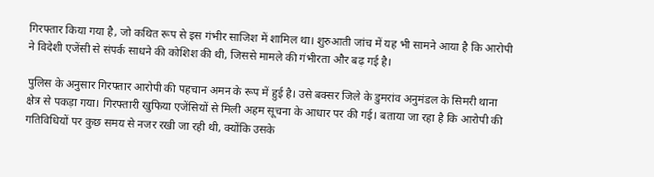गिरफ्तार किया गया है, जो कथित रूप से इस गंभीर साजिश में शामिल था। शुरुआती जांच में यह भी सामने आया है कि आरोपी ने विदेशी एजेंसी से संपर्क साधने की कोशिश की थी, जिससे मामले की गंभीरता और बढ़ गई है।

पुलिस के अनुसार गिरफ्तार आरोपी की पहचान अमन के रूप में हुई है। उसे बक्सर जिले के डुमरांव अनुमंडल के सिमरी थाना क्षेत्र से पकड़ा गया। गिरफ्तारी खुफिया एजेंसियों से मिली अहम सूचना के आधार पर की गई। बताया जा रहा है कि आरोपी की गतिविधियों पर कुछ समय से नजर रखी जा रही थी, क्योंकि उसके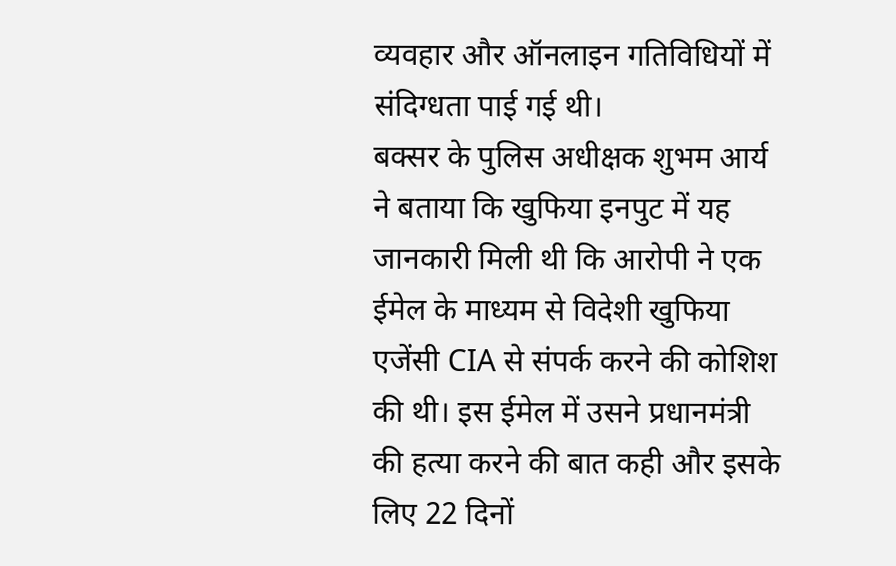व्यवहार और ऑनलाइन गतिविधियों में संदिग्धता पाई गई थी।
बक्सर के पुलिस अधीक्षक शुभम आर्य ने बताया कि खुफिया इनपुट में यह जानकारी मिली थी कि आरोपी ने एक ईमेल के माध्यम से विदेशी खुफिया एजेंसी CIA से संपर्क करने की कोशिश की थी। इस ईमेल में उसने प्रधानमंत्री की हत्या करने की बात कही और इसके लिए 22 दिनों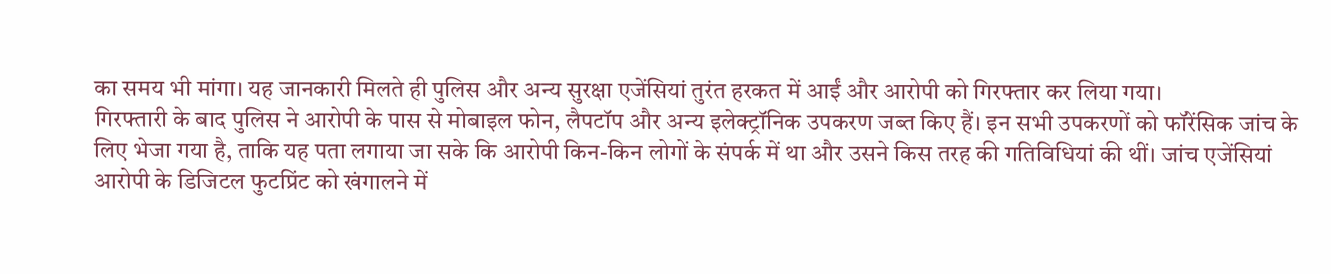का समय भी मांगा। यह जानकारी मिलते ही पुलिस और अन्य सुरक्षा एजेंसियां तुरंत हरकत में आईं और आरोपी को गिरफ्तार कर लिया गया।
गिरफ्तारी के बाद पुलिस ने आरोपी के पास से मोबाइल फोन, लैपटॉप और अन्य इलेक्ट्रॉनिक उपकरण जब्त किए हैं। इन सभी उपकरणों को फॉरेंसिक जांच के लिए भेजा गया है, ताकि यह पता लगाया जा सके कि आरोपी किन-किन लोगों के संपर्क में था और उसने किस तरह की गतिविधियां की थीं। जांच एजेंसियां आरोपी के डिजिटल फुटप्रिंट को खंगालने में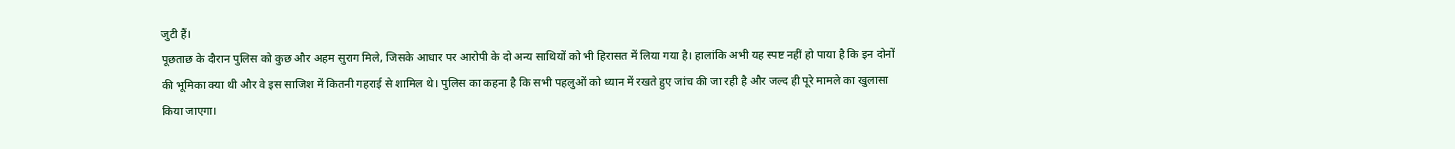जुटी हैं।
पूछताछ के दौरान पुलिस को कुछ और अहम सुराग मिले, जिसके आधार पर आरोपी के दो अन्य साथियों को भी हिरासत में लिया गया है। हालांकि अभी यह स्पष्ट नहीं हो पाया है कि इन दोनों की भूमिका क्या थी और वे इस साजिश में कितनी गहराई से शामिल थे। पुलिस का कहना है कि सभी पहलुओं को ध्यान में रखते हुए जांच की जा रही है और जल्द ही पूरे मामले का खुलासा किया जाएगा।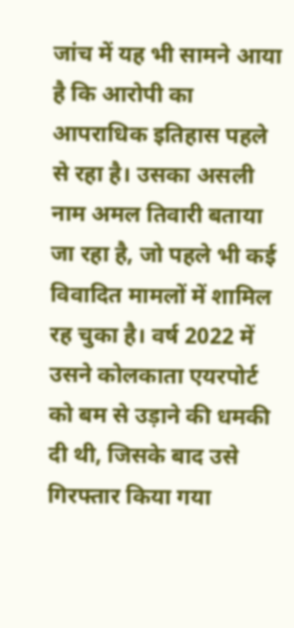जांच में यह भी सामने आया है कि आरोपी का आपराधिक इतिहास पहले से रहा है। उसका असली नाम अमल तिवारी बताया जा रहा है, जो पहले भी कई विवादित मामलों में शामिल रह चुका है। वर्ष 2022 में उसने कोलकाता एयरपोर्ट को बम से उड़ाने की धमकी दी थी, जिसके बाद उसे गिरफ्तार किया गया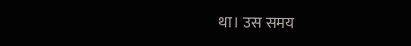था। उस समय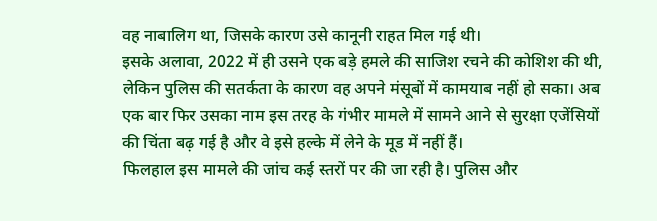वह नाबालिग था, जिसके कारण उसे कानूनी राहत मिल गई थी।
इसके अलावा, 2022 में ही उसने एक बड़े हमले की साजिश रचने की कोशिश की थी, लेकिन पुलिस की सतर्कता के कारण वह अपने मंसूबों में कामयाब नहीं हो सका। अब एक बार फिर उसका नाम इस तरह के गंभीर मामले में सामने आने से सुरक्षा एजेंसियों की चिंता बढ़ गई है और वे इसे हल्के में लेने के मूड में नहीं हैं।
फिलहाल इस मामले की जांच कई स्तरों पर की जा रही है। पुलिस और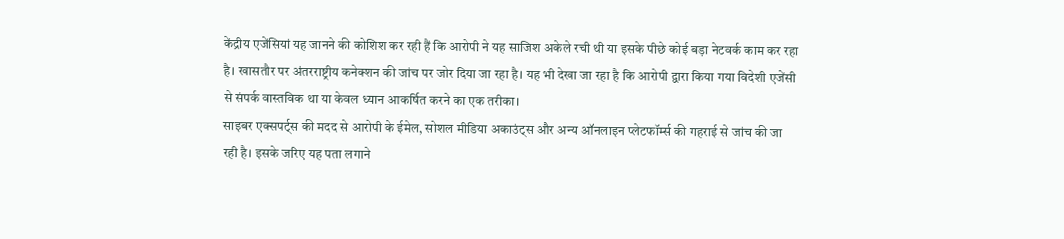केंद्रीय एजेंसियां यह जानने की कोशिश कर रही हैं कि आरोपी ने यह साजिश अकेले रची थी या इसके पीछे कोई बड़ा नेटवर्क काम कर रहा है। खासतौर पर अंतरराष्ट्रीय कनेक्शन की जांच पर जोर दिया जा रहा है। यह भी देखा जा रहा है कि आरोपी द्वारा किया गया विदेशी एजेंसी से संपर्क वास्तविक था या केवल ध्यान आकर्षित करने का एक तरीका।
साइबर एक्सपर्ट्स की मदद से आरोपी के ईमेल, सोशल मीडिया अकाउंट्स और अन्य ऑनलाइन प्लेटफॉर्म्स की गहराई से जांच की जा रही है। इसके जरिए यह पता लगाने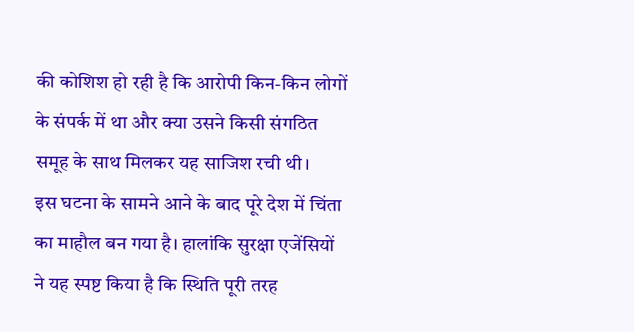की कोशिश हो रही है कि आरोपी किन-किन लोगों के संपर्क में था और क्या उसने किसी संगठित समूह के साथ मिलकर यह साजिश रची थी।
इस घटना के सामने आने के बाद पूरे देश में चिंता का माहौल बन गया है। हालांकि सुरक्षा एजेंसियों ने यह स्पष्ट किया है कि स्थिति पूरी तरह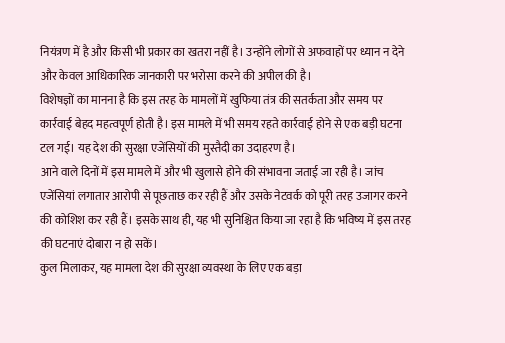नियंत्रण में है और किसी भी प्रकार का खतरा नहीं है। उन्होंने लोगों से अफवाहों पर ध्यान न देने और केवल आधिकारिक जानकारी पर भरोसा करने की अपील की है।
विशेषज्ञों का मानना है कि इस तरह के मामलों में खुफिया तंत्र की सतर्कता और समय पर कार्रवाई बेहद महत्वपूर्ण होती है। इस मामले में भी समय रहते कार्रवाई होने से एक बड़ी घटना टल गई। यह देश की सुरक्षा एजेंसियों की मुस्तैदी का उदाहरण है।
आने वाले दिनों में इस मामले में और भी खुलासे होने की संभावना जताई जा रही है। जांच एजेंसियां लगातार आरोपी से पूछताछ कर रही हैं और उसके नेटवर्क को पूरी तरह उजागर करने की कोशिश कर रही हैं। इसके साथ ही, यह भी सुनिश्चित किया जा रहा है कि भविष्य में इस तरह की घटनाएं दोबारा न हो सकें।
कुल मिलाकर, यह मामला देश की सुरक्षा व्यवस्था के लिए एक बड़ा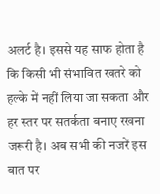अलर्ट है। इससे यह साफ होता है कि किसी भी संभावित खतरे को हल्के में नहीं लिया जा सकता और हर स्तर पर सतर्कता बनाए रखना जरूरी है। अब सभी की नजरें इस बात पर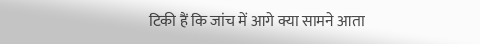टिकी हैं कि जांच में आगे क्या सामने आता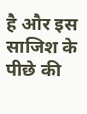है और इस साजिश के पीछे की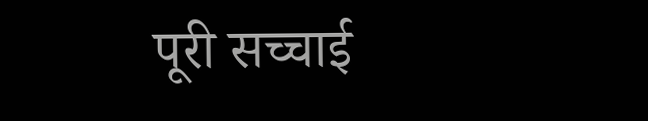पूरी सच्चाई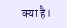क्या है।